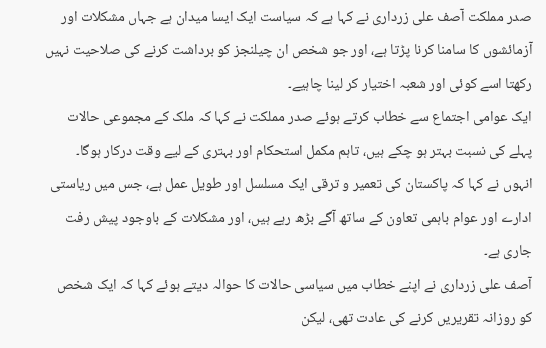صدر مملکت آصف علی زرداری نے کہا ہے کہ سیاست ایک ایسا میدان ہے جہاں مشکلات اور آزمائشوں کا سامنا کرنا پڑتا ہے، اور جو شخص ان چیلنجز کو برداشت کرنے کی صلاحیت نہیں رکھتا اسے کوئی اور شعبہ اختیار کر لینا چاہیے۔
ایک عوامی اجتماع سے خطاب کرتے ہوئے صدر مملکت نے کہا کہ ملک کے مجموعی حالات پہلے کی نسبت بہتر ہو چکے ہیں، تاہم مکمل استحکام اور بہتری کے لیے وقت درکار ہوگا۔ انہوں نے کہا کہ پاکستان کی تعمیر و ترقی ایک مسلسل اور طویل عمل ہے، جس میں ریاستی ادارے اور عوام باہمی تعاون کے ساتھ آگے بڑھ رہے ہیں، اور مشکلات کے باوجود پیش رفت جاری ہے۔
آصف علی زرداری نے اپنے خطاب میں سیاسی حالات کا حوالہ دیتے ہوئے کہا کہ ایک شخص کو روزانہ تقریریں کرنے کی عادت تھی، لیکن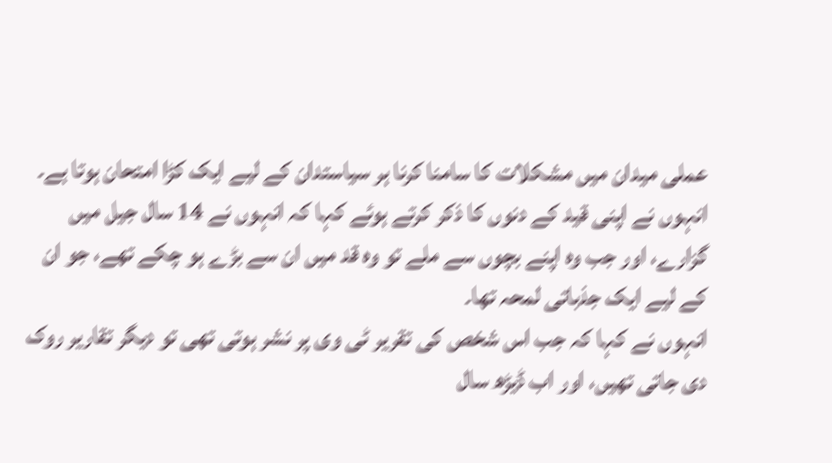عملی میدان میں مشکلات کا سامنا کرنا ہر سیاستدان کے لیے ایک کڑا امتحان ہوتا ہے۔ انہوں نے اپنی قید کے دنوں کا ذکر کرتے ہوئے کہا کہ انہوں نے 14 سال جیل میں گزارے، اور جب وہ اپنے بچوں سے ملے تو وہ قد میں ان سے بڑے ہو چکے تھے، جو ان کے لیے ایک جذباتی لمحہ تھا۔
انہوں نے کہا کہ جب اس شخص کی تقریر ٹی وی پر نشر ہوتی تھی تو دیگر تقاریر روک دی جاتی تھیں، اور اب ڈیڑھ سال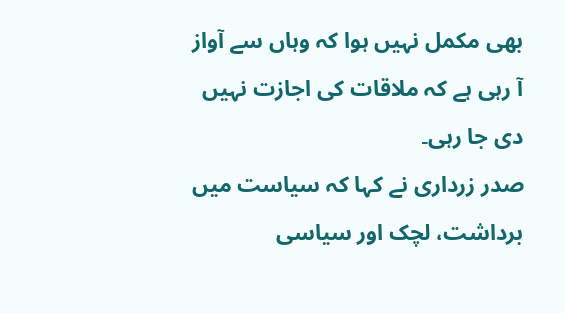بھی مکمل نہیں ہوا کہ وہاں سے آواز آ رہی ہے کہ ملاقات کی اجازت نہیں دی جا رہی۔
صدر زرداری نے کہا کہ سیاست میں برداشت، لچک اور سیاسی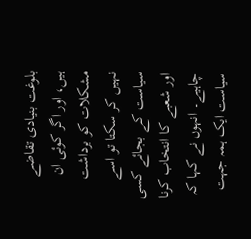بلوغت بنیادی تقاضے ہیں، اور اگر کوئی ان مشکلات کو برداشت نہیں کر سکتا تو اسے سیاست کے بجائے کسی اور شعبے کا انتخاب کرنا چاہیے۔ انہوں نے کہا کہ سیاست ایک ہمہ جہت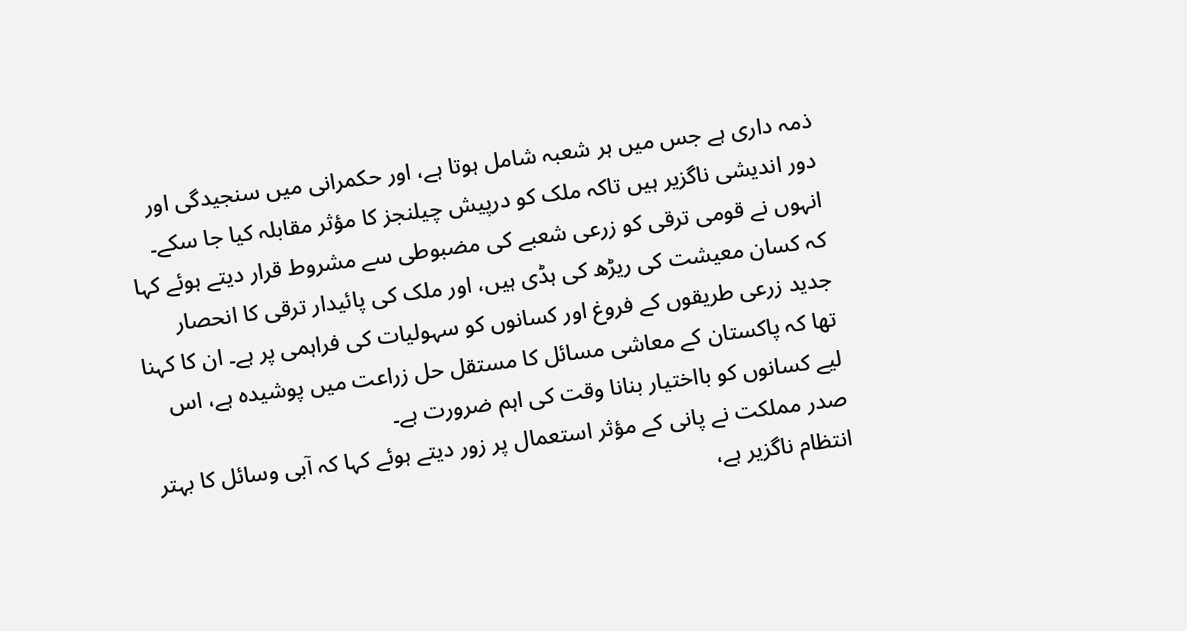ذمہ داری ہے جس میں ہر شعبہ شامل ہوتا ہے، اور حکمرانی میں سنجیدگی اور دور اندیشی ناگزیر ہیں تاکہ ملک کو درپیش چیلنجز کا مؤثر مقابلہ کیا جا سکے۔
انہوں نے قومی ترقی کو زرعی شعبے کی مضبوطی سے مشروط قرار دیتے ہوئے کہا کہ کسان معیشت کی ریڑھ کی ہڈی ہیں، اور ملک کی پائیدار ترقی کا انحصار جدید زرعی طریقوں کے فروغ اور کسانوں کو سہولیات کی فراہمی پر ہے۔ ان کا کہنا تھا کہ پاکستان کے معاشی مسائل کا مستقل حل زراعت میں پوشیدہ ہے، اس لیے کسانوں کو بااختیار بنانا وقت کی اہم ضرورت ہے۔
صدر مملکت نے پانی کے مؤثر استعمال پر زور دیتے ہوئے کہا کہ آبی وسائل کا بہتر انتظام ناگزیر ہے،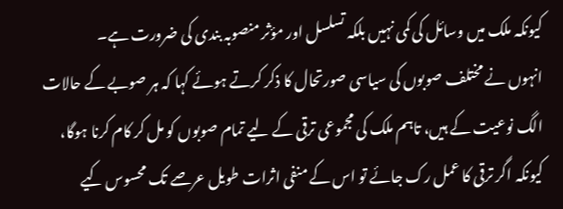کیونکہ ملک میں وسائل کی کمی نہیں بلکہ تسلسل اور مؤثر منصوبہ بندی کی ضرورت ہے۔
انہوں نے مختلف صوبوں کی سیاسی صورتحال کا ذکر کرتے ہوئے کہا کہ ہر صوبے کے حالات الگ نوعیت کے ہیں، تاہم ملک کی مجموعی ترقی کے لیے تمام صوبوں کو مل کر کام کرنا ہوگا، کیونکہ اگر ترقی کا عمل رک جائے تو اس کے منفی اثرات طویل عرصے تک محسوس کیے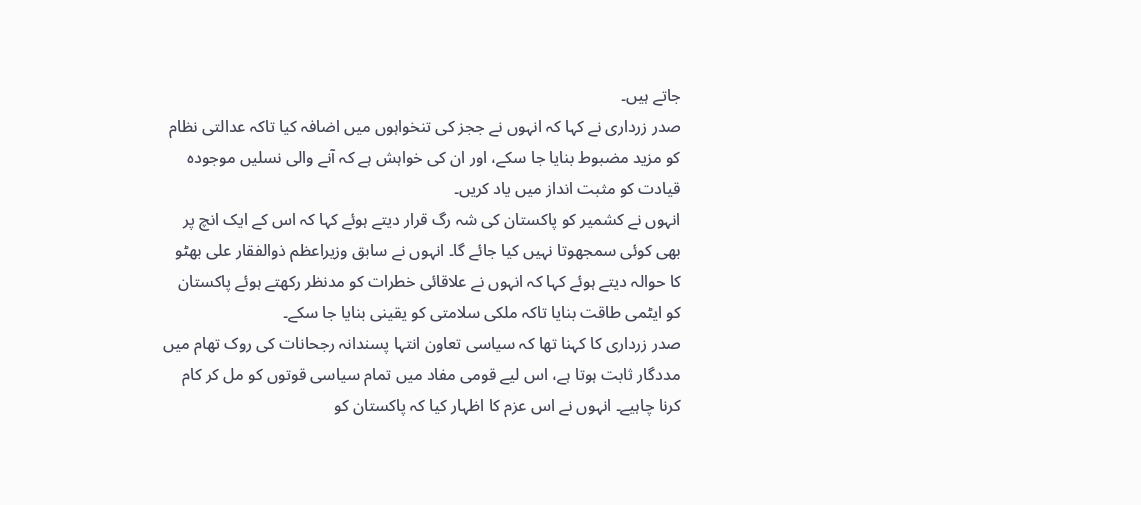جاتے ہیں۔
صدر زرداری نے کہا کہ انہوں نے ججز کی تنخواہوں میں اضافہ کیا تاکہ عدالتی نظام کو مزید مضبوط بنایا جا سکے، اور ان کی خواہش ہے کہ آنے والی نسلیں موجودہ قیادت کو مثبت انداز میں یاد کریں۔
انہوں نے کشمیر کو پاکستان کی شہ رگ قرار دیتے ہوئے کہا کہ اس کے ایک انچ پر بھی کوئی سمجھوتا نہیں کیا جائے گا۔ انہوں نے سابق وزیراعظم ذوالفقار علی بھٹو کا حوالہ دیتے ہوئے کہا کہ انہوں نے علاقائی خطرات کو مدنظر رکھتے ہوئے پاکستان کو ایٹمی طاقت بنایا تاکہ ملکی سلامتی کو یقینی بنایا جا سکے۔
صدر زرداری کا کہنا تھا کہ سیاسی تعاون انتہا پسندانہ رجحانات کی روک تھام میں مددگار ثابت ہوتا ہے، اس لیے قومی مفاد میں تمام سیاسی قوتوں کو مل کر کام کرنا چاہیے۔ انہوں نے اس عزم کا اظہار کیا کہ پاکستان کو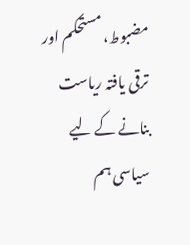مضبوط، مستحکم اور ترقی یافتہ ریاست بنانے کے لیے سیاسی ہم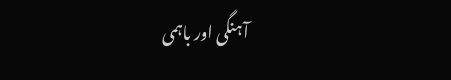آہنگی اور باہمی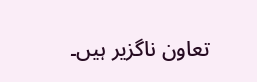تعاون ناگزیر ہیں۔